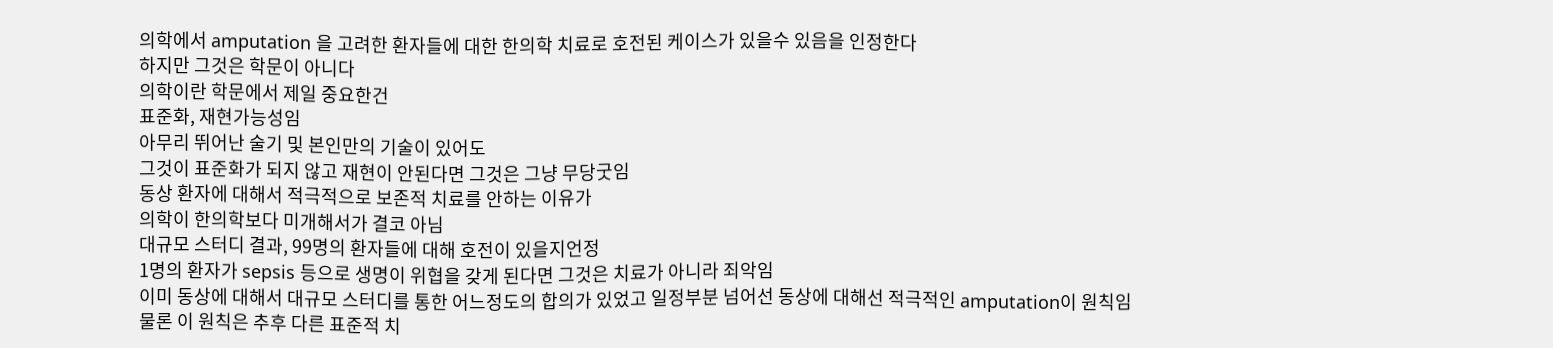의학에서 amputation 을 고려한 환자들에 대한 한의학 치료로 호전된 케이스가 있을수 있음을 인정한다
하지만 그것은 학문이 아니다
의학이란 학문에서 제일 중요한건
표준화, 재현가능성임
아무리 뛰어난 술기 및 본인만의 기술이 있어도
그것이 표준화가 되지 않고 재현이 안된다면 그것은 그냥 무당굿임
동상 환자에 대해서 적극적으로 보존적 치료를 안하는 이유가
의학이 한의학보다 미개해서가 결코 아님
대규모 스터디 결과, 99명의 환자들에 대해 호전이 있을지언정
1명의 환자가 sepsis 등으로 생명이 위협을 갖게 된다면 그것은 치료가 아니라 죄악임
이미 동상에 대해서 대규모 스터디를 통한 어느정도의 합의가 있었고 일정부분 넘어선 동상에 대해선 적극적인 amputation이 원칙임
물론 이 원칙은 추후 다른 표준적 치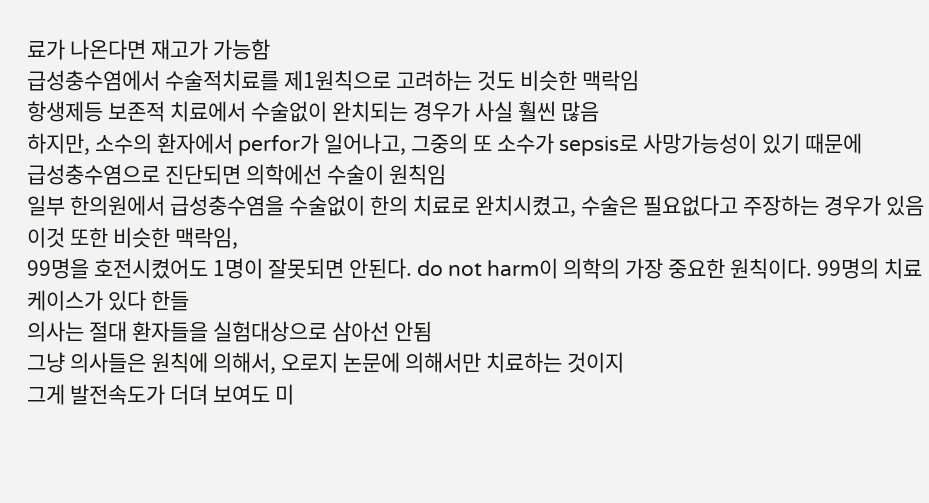료가 나온다면 재고가 가능함
급성충수염에서 수술적치료를 제1원칙으로 고려하는 것도 비슷한 맥락임
항생제등 보존적 치료에서 수술없이 완치되는 경우가 사실 훨씬 많음
하지만, 소수의 환자에서 perfor가 일어나고, 그중의 또 소수가 sepsis로 사망가능성이 있기 때문에
급성충수염으로 진단되면 의학에선 수술이 원칙임
일부 한의원에서 급성충수염을 수술없이 한의 치료로 완치시켰고, 수술은 필요없다고 주장하는 경우가 있음
이것 또한 비슷한 맥락임,
99명을 호전시켰어도 1명이 잘못되면 안된다. do not harm이 의학의 가장 중요한 원칙이다. 99명의 치료케이스가 있다 한들
의사는 절대 환자들을 실험대상으로 삼아선 안됨
그냥 의사들은 원칙에 의해서, 오로지 논문에 의해서만 치료하는 것이지
그게 발전속도가 더뎌 보여도 미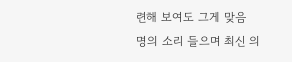련해 보여도 그게 맞음
명의 소리 들으며 최신 의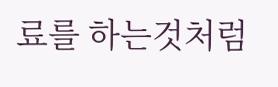료를 하는것처럼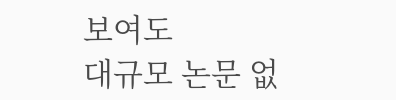보여도
대규모 논문 없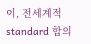이, 전세계적 standard 합의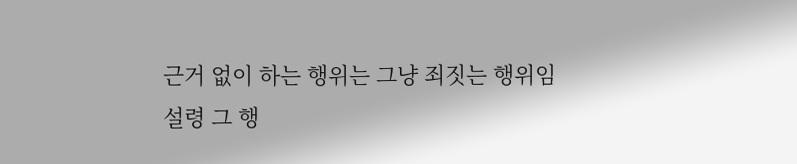근거 없이 하는 행위는 그냥 죄짓는 행위임
설령 그 행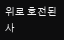위로 호전된 사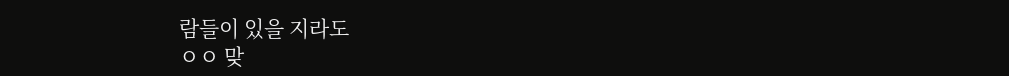람들이 있을 지라도
ㅇㅇ 맞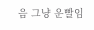음 그냥 운빨임